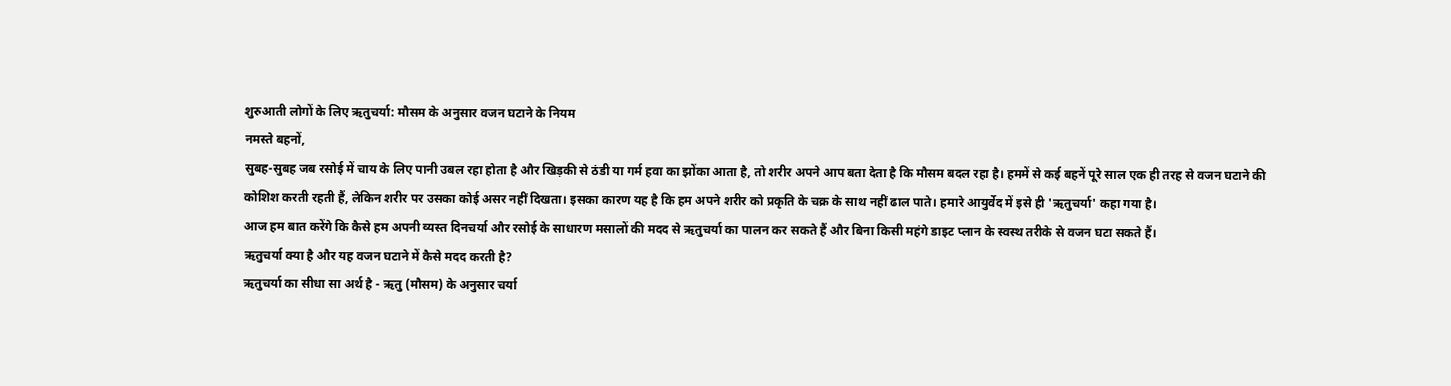शुरुआती लोगों के लिए ऋतुचर्या: मौसम के अनुसार वजन घटाने के नियम
नमस्ते बहनों,
सुबह-सुबह जब रसोई में चाय के लिए पानी उबल रहा होता है और खिड़की से ठंडी या गर्म हवा का झोंका आता है, तो शरीर अपने आप बता देता है कि मौसम बदल रहा है। हममें से कई बहनें पूरे साल एक ही तरह से वजन घटाने की कोशिश करती रहती हैं, लेकिन शरीर पर उसका कोई असर नहीं दिखता। इसका कारण यह है कि हम अपने शरीर को प्रकृति के चक्र के साथ नहीं ढाल पाते। हमारे आयुर्वेद में इसे ही 'ऋतुचर्या' कहा गया है।
आज हम बात करेंगे कि कैसे हम अपनी व्यस्त दिनचर्या और रसोई के साधारण मसालों की मदद से ऋतुचर्या का पालन कर सकते हैं और बिना किसी महंगे डाइट प्लान के स्वस्थ तरीके से वजन घटा सकते हैं।
ऋतुचर्या क्या है और यह वजन घटाने में कैसे मदद करती है?
ऋतुचर्या का सीधा सा अर्थ है - ऋतु (मौसम) के अनुसार चर्या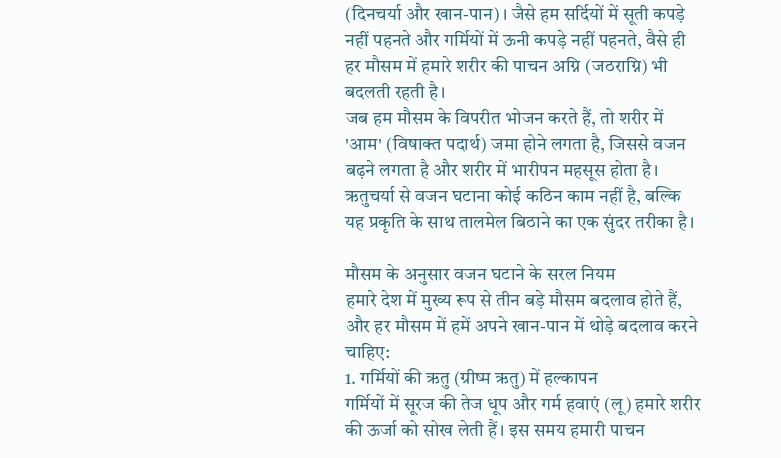(दिनचर्या और खान-पान)। जैसे हम सर्दियों में सूती कपड़े नहीं पहनते और गर्मियों में ऊनी कपड़े नहीं पहनते, वैसे ही हर मौसम में हमारे शरीर की पाचन अग्नि (जठराग्नि) भी बदलती रहती है।
जब हम मौसम के विपरीत भोजन करते हैं, तो शरीर में 'आम' (विषाक्त पदार्थ) जमा होने लगता है, जिससे वजन बढ़ने लगता है और शरीर में भारीपन महसूस होता है। ऋतुचर्या से वजन घटाना कोई कठिन काम नहीं है, बल्कि यह प्रकृति के साथ तालमेल बिठाने का एक सुंदर तरीका है।

मौसम के अनुसार वजन घटाने के सरल नियम
हमारे देश में मुख्य रूप से तीन बड़े मौसम बदलाव होते हैं, और हर मौसम में हमें अपने खान-पान में थोड़े बदलाव करने चाहिए:
1. गर्मियों की ऋतु (ग्रीष्म ऋतु) में हल्कापन
गर्मियों में सूरज की तेज धूप और गर्म हवाएं (लू) हमारे शरीर की ऊर्जा को सोख लेती हैं। इस समय हमारी पाचन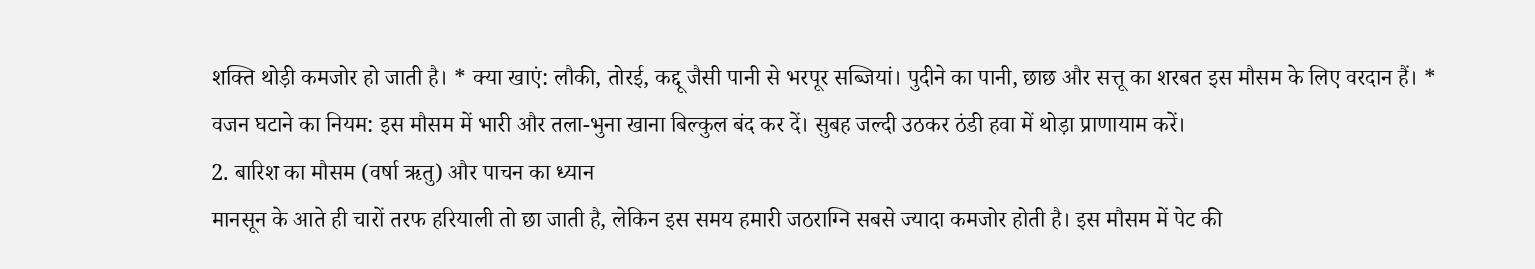शक्ति थोड़ी कमजोर हो जाती है। * क्या खाएं: लौकी, तोरई, कद्दू जैसी पानी से भरपूर सब्जियां। पुदीने का पानी, छाछ और सत्तू का शरबत इस मौसम के लिए वरदान हैं। * वजन घटाने का नियम: इस मौसम में भारी और तला-भुना खाना बिल्कुल बंद कर दें। सुबह जल्दी उठकर ठंडी हवा में थोड़ा प्राणायाम करें।
2. बारिश का मौसम (वर्षा ऋतु) और पाचन का ध्यान
मानसून के आते ही चारों तरफ हरियाली तो छा जाती है, लेकिन इस समय हमारी जठराग्नि सबसे ज्यादा कमजोर होती है। इस मौसम में पेट की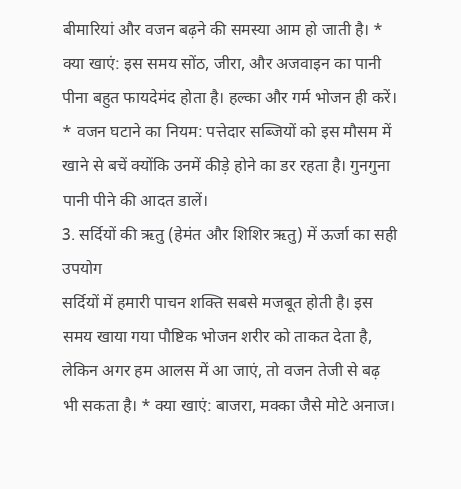बीमारियां और वजन बढ़ने की समस्या आम हो जाती है। * क्या खाएं: इस समय सोंठ, जीरा, और अजवाइन का पानी पीना बहुत फायदेमंद होता है। हल्का और गर्म भोजन ही करें। * वजन घटाने का नियम: पत्तेदार सब्जियों को इस मौसम में खाने से बचें क्योंकि उनमें कीड़े होने का डर रहता है। गुनगुना पानी पीने की आदत डालें।
3. सर्दियों की ऋतु (हेमंत और शिशिर ऋतु) में ऊर्जा का सही उपयोग
सर्दियों में हमारी पाचन शक्ति सबसे मजबूत होती है। इस समय खाया गया पौष्टिक भोजन शरीर को ताकत देता है, लेकिन अगर हम आलस में आ जाएं, तो वजन तेजी से बढ़ भी सकता है। * क्या खाएं: बाजरा, मक्का जैसे मोटे अनाज।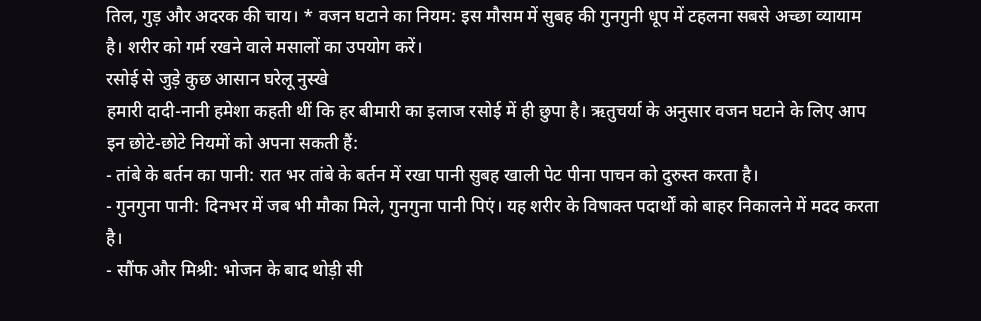तिल, गुड़ और अदरक की चाय। * वजन घटाने का नियम: इस मौसम में सुबह की गुनगुनी धूप में टहलना सबसे अच्छा व्यायाम है। शरीर को गर्म रखने वाले मसालों का उपयोग करें।
रसोई से जुड़े कुछ आसान घरेलू नुस्खे
हमारी दादी-नानी हमेशा कहती थीं कि हर बीमारी का इलाज रसोई में ही छुपा है। ऋतुचर्या के अनुसार वजन घटाने के लिए आप इन छोटे-छोटे नियमों को अपना सकती हैं:
- तांबे के बर्तन का पानी: रात भर तांबे के बर्तन में रखा पानी सुबह खाली पेट पीना पाचन को दुरुस्त करता है।
- गुनगुना पानी: दिनभर में जब भी मौका मिले, गुनगुना पानी पिएं। यह शरीर के विषाक्त पदार्थों को बाहर निकालने में मदद करता है।
- सौंफ और मिश्री: भोजन के बाद थोड़ी सी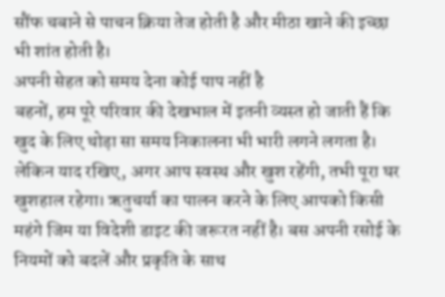सौंफ चबाने से पाचन क्रिया तेज होती है और मीठा खाने की इच्छा भी शांत होती है।
अपनी सेहत को समय देना कोई पाप नहीं है
बहनों, हम पूरे परिवार की देखभाल में इतनी व्यस्त हो जाती हैं कि खुद के लिए थोड़ा सा समय निकालना भी भारी लगने लगता है। लेकिन याद रखिए, अगर आप स्वस्थ और खुश रहेंगी, तभी पूरा घर खुशहाल रहेगा। ऋतुचर्या का पालन करने के लिए आपको किसी महंगे जिम या विदेशी डाइट की जरूरत नहीं है। बस अपनी रसोई के नियमों को बदलें और प्रकृति के साथ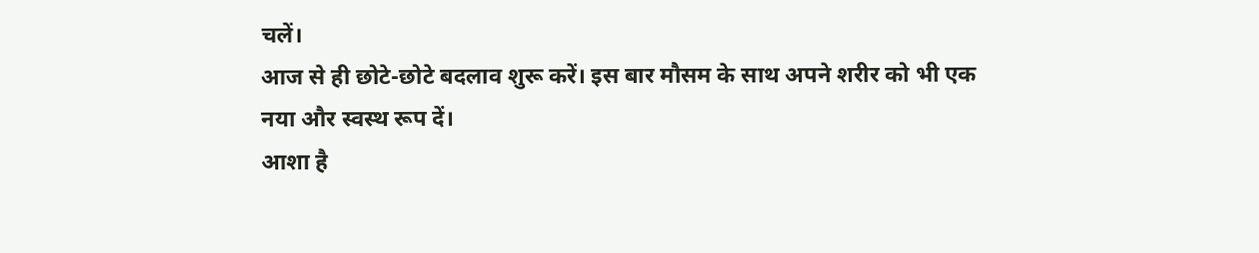चलें।
आज से ही छोटे-छोटे बदलाव शुरू करें। इस बार मौसम के साथ अपने शरीर को भी एक नया और स्वस्थ रूप दें।
आशा है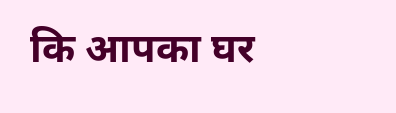कि आपका घर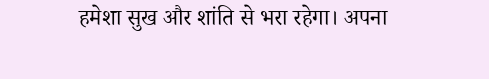हमेशा सुख और शांति से भरा रहेगा। अपना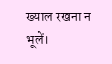ख्याल रखना न भूलें।